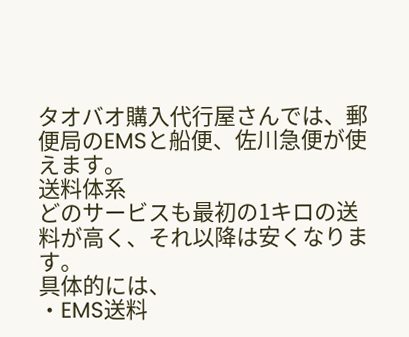タオバオ購入代行屋さんでは、郵便局のEMSと船便、佐川急便が使えます。
送料体系
どのサービスも最初の1キロの送料が高く、それ以降は安くなります。
具体的には、
・EMS送料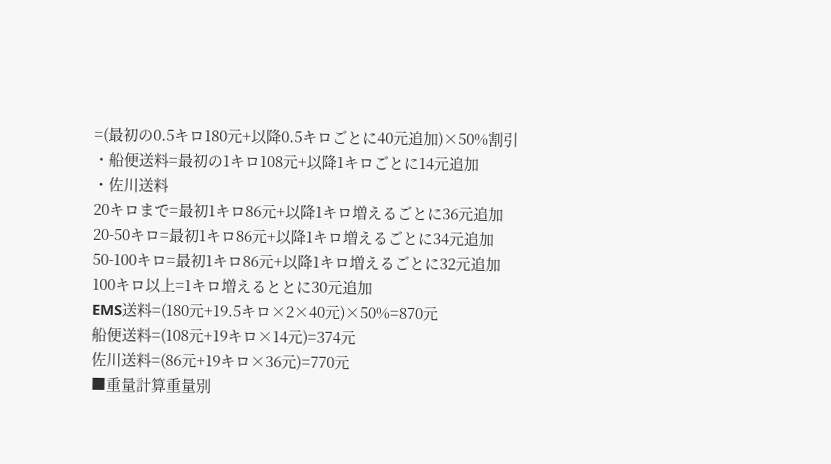=(最初の0.5キロ180元+以降0.5キロごとに40元追加)×50%割引
・船便送料=最初の1キロ108元+以降1キロごとに14元追加
・佐川送料
20キロまで=最初1キロ86元+以降1キロ増えるごとに36元追加
20-50キロ=最初1キロ86元+以降1キロ増えるごとに34元追加
50-100キロ=最初1キロ86元+以降1キロ増えるごとに32元追加
100キロ以上=1キロ増えるととに30元追加
EMS送料=(180元+19.5キロ×2×40元)×50%=870元
船便送料=(108元+19キロ×14元)=374元
佐川送料=(86元+19キロ×36元)=770元
■重量計算重量別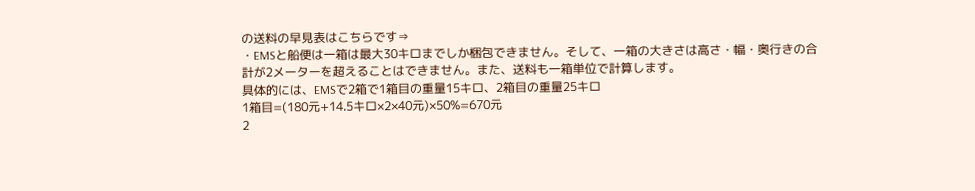の送料の早見表はこちらです⇒
・EMSと船便は一箱は最大30キロまでしか梱包できません。そして、一箱の大きさは高さ・幅・奥行きの合計が2メーターを超えることはできません。また、送料も一箱単位で計算します。
具体的には、EMSで2箱で1箱目の重量15キロ、2箱目の重量25キロ
1箱目=(180元+14.5キロ×2×40元)×50%=670元
2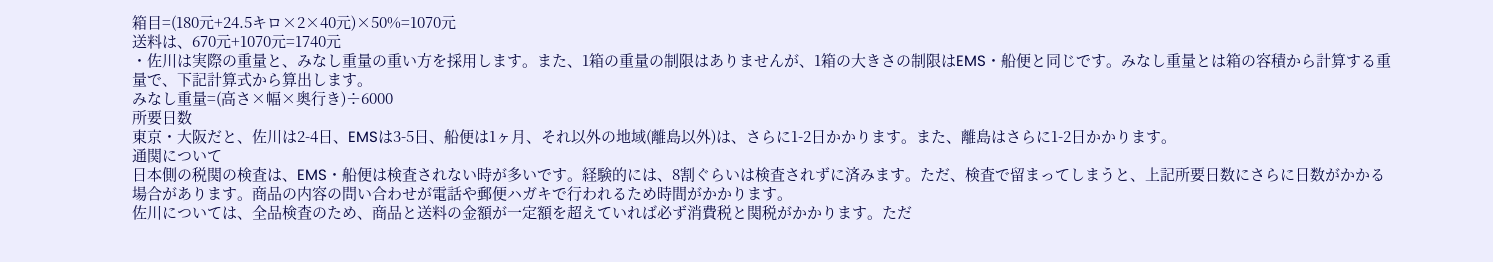箱目=(180元+24.5キロ×2×40元)×50%=1070元
送料は、670元+1070元=1740元
・佐川は実際の重量と、みなし重量の重い方を採用します。また、1箱の重量の制限はありませんが、1箱の大きさの制限はEMS・船便と同じです。みなし重量とは箱の容積から計算する重量で、下記計算式から算出します。
みなし重量=(高さ×幅×奥行き)÷6000
所要日数
東京・大阪だと、佐川は2-4日、EMSは3-5日、船便は1ヶ月、それ以外の地域(離島以外)は、さらに1-2日かかります。また、離島はさらに1-2日かかります。
通関について
日本側の税関の検査は、EMS・船便は検査されない時が多いです。経験的には、8割ぐらいは検査されずに済みます。ただ、検査で留まってしまうと、上記所要日数にさらに日数がかかる場合があります。商品の内容の問い合わせが電話や郵便ハガキで行われるため時間がかかります。
佐川については、全品検査のため、商品と送料の金額が一定額を超えていれば必ず消費税と関税がかかります。ただ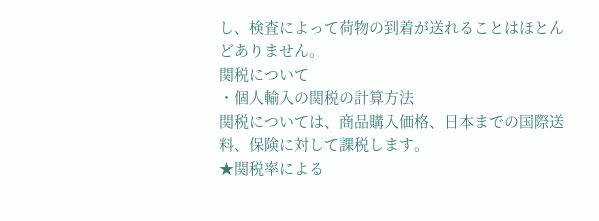し、検査によって荷物の到着が送れることはほとんどありません。
関税について
・個人輸入の関税の計算方法
関税については、商品購入価格、日本までの国際送料、保険に対して課税します。
★関税率による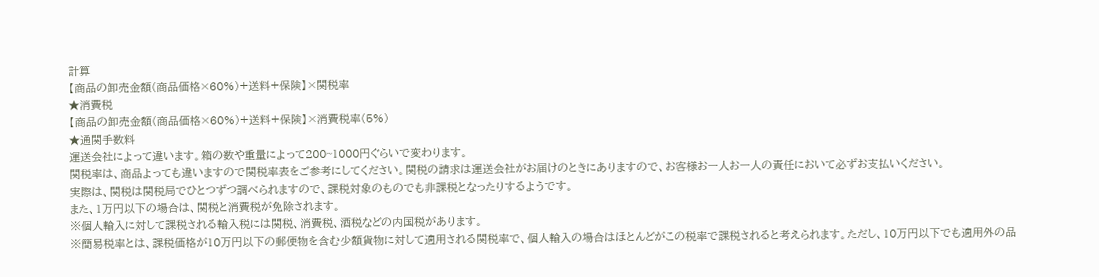計算
【商品の卸売金額(商品価格×60%)+送料+保険】×関税率
★消費税
【商品の卸売金額(商品価格×60%)+送料+保険】×消費税率(5%)
★通関手数料
運送会社によって違います。箱の数や重量によって200~1000円ぐらいで変わります。
関税率は、商品よっても違いますので関税率表をご参考にしてください。関税の請求は運送会社がお届けのときにありますので、お客様お一人お一人の責任において必ずお支払いください。
実際は、関税は関税局でひとつずつ調べられますので、課税対象のものでも非課税となったりするようです。
また、1万円以下の場合は、関税と消費税が免除されます。
※個人輸入に対して課税される輸入税には関税、消費税、酒税などの内国税があります。
※簡易税率とは、課税価格が10万円以下の郵便物を含む少額貨物に対して適用される関税率で、個人輸入の場合はほとんどがこの税率で課税されると考えられます。ただし、10万円以下でも適用外の品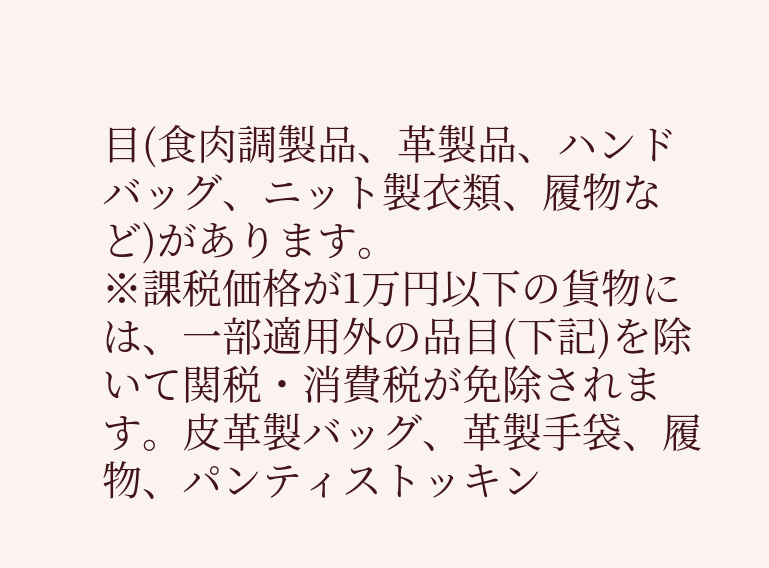目(食肉調製品、革製品、ハンドバッグ、ニット製衣類、履物など)があります。
※課税価格が1万円以下の貨物には、一部適用外の品目(下記)を除いて関税・消費税が免除されます。皮革製バッグ、革製手袋、履物、パンティストッキン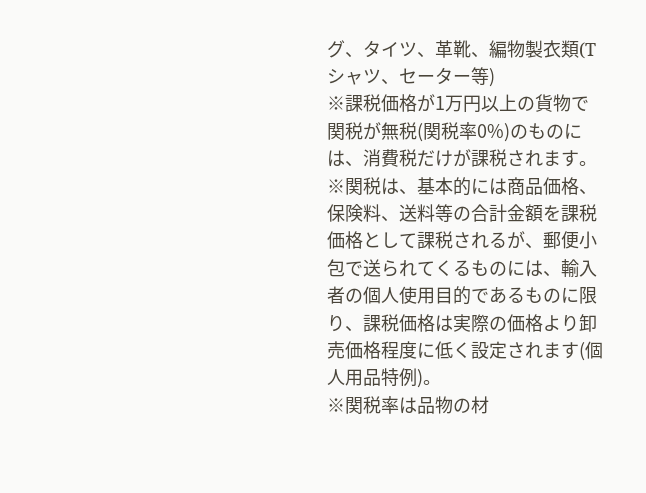グ、タイツ、革靴、編物製衣類(Tシャツ、セーター等)
※課税価格が1万円以上の貨物で関税が無税(関税率0%)のものには、消費税だけが課税されます。
※関税は、基本的には商品価格、保険料、送料等の合計金額を課税価格として課税されるが、郵便小包で送られてくるものには、輸入者の個人使用目的であるものに限り、課税価格は実際の価格より卸売価格程度に低く設定されます(個人用品特例)。
※関税率は品物の材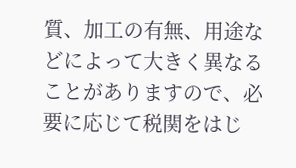質、加工の有無、用途などによって大きく異なることがありますので、必要に応じて税関をはじ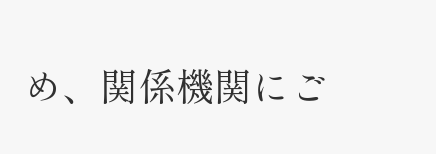め、関係機関にご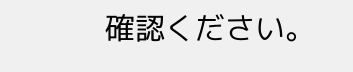確認ください。